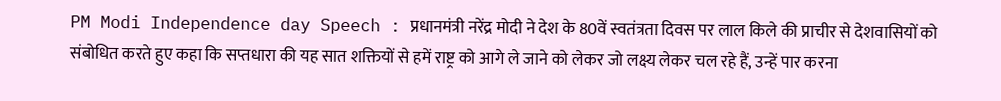PM Modi Independence day Speech : प्रधानमंत्री नरेंद्र मोदी ने देश के 80वें स्वतंत्रता दिवस पर लाल किले की प्राचीर से देशवासियों को संबोधित करते हुए कहा कि सप्तधारा की यह सात शक्तियों से हमें राष्ट्र को आगे ले जाने को लेकर जो लक्ष्य लेकर चल रहे हैं, उन्हें पार करना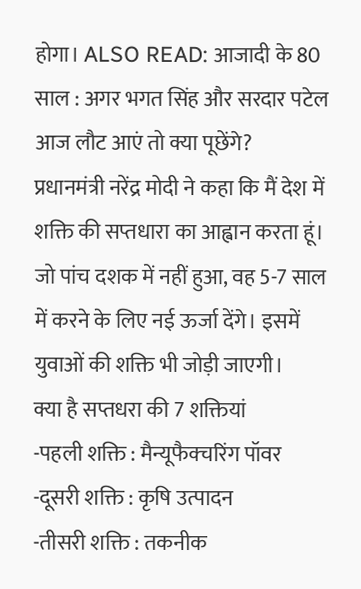होगा। ALSO READ: आजादी के 80 साल : अगर भगत सिंह और सरदार पटेल आज लौट आएं तो क्या पूछेंगे?
प्रधानमंत्री नरेंद्र मोदी ने कहा कि मैं देश में शक्ति की सप्तधारा का आह्वान करता हूं। जो पांच दशक में नहीं हुआ, वह 5-7 साल में करने के लिए नई ऊर्जा देंगे। इसमें युवाओं की शक्ति भी जोड़ी जाएगी।
क्या है सप्तधरा की 7 शक्तियां
-पहली शक्ति : मैन्यूफैक्चरिंग पॉवर
-दूसरी शक्ति : कृषि उत्पादन
-तीसरी शक्ति : तकनीक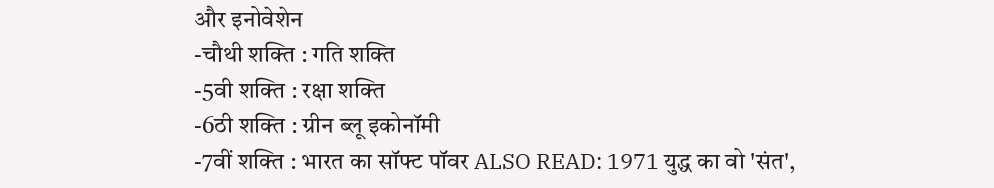और इनोवेशेन
-चौथी शक्ति : गति शक्ति
-5वी शक्ति : रक्षा शक्ति
-6ठी शक्ति : ग्रीन ब्लू इकोनॉमी
-7वीं शक्ति : भारत का सॉफ्ट पॉवर ALSO READ: 1971 युद्ध का वो 'संत',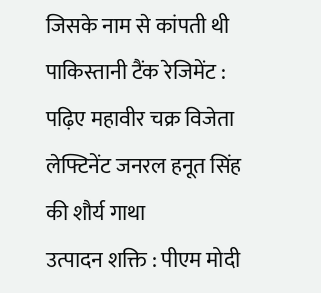जिसके नाम से कांपती थी पाकिस्तानी टैंक रेजिमेंट : पढ़िए महावीर चक्र विजेता लेफ्टिनेंट जनरल हनूत सिंह की शौर्य गाथा
उत्पादन शक्ति : पीएम मोदी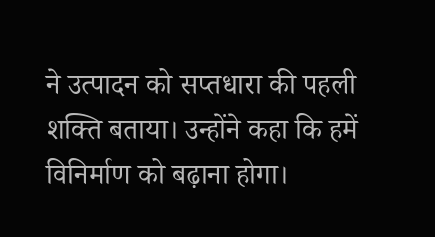ने उत्पादन को सप्तधारा की पहली शक्ति बताया। उन्होंने कहा कि हमें विनिर्माण को बढ़ाना होगा।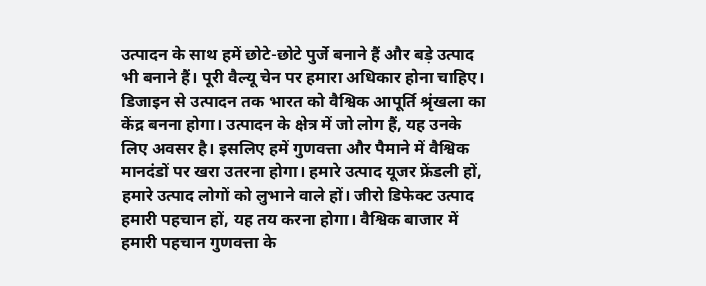उत्पादन के साथ हमें छोटे-छोटे पुर्जे बनाने हैं और बड़े उत्पाद भी बनाने हैं। पूरी वैल्यू चेन पर हमारा अधिकार होना चाहिए। डिजाइन से उत्पादन तक भारत को वैश्विक आपूर्ति श्रृंखला का केंद्र बनना होगा। उत्पादन के क्षेत्र में जो लोग हैं, यह उनके लिए अवसर है। इसलिए हमें गुणवत्ता और पैमाने में वैश्विक मानदंडों पर खरा उतरना होगा। हमारे उत्पाद यूजर फ्रेंडली हों, हमारे उत्पाद लोगों को लुभाने वाले हों। जीरो डिफेक्ट उत्पाद हमारी पहचान हों, यह तय करना होगा। वैश्विक बाजार में हमारी पहचान गुणवत्ता के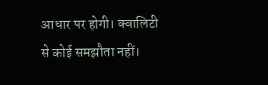आधार पर होगी। क्वालिटी से कोई समझौता नहीं।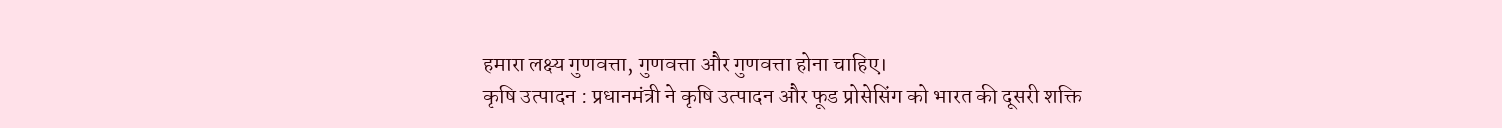हमारा लक्ष्य गुणवत्ता, गुणवत्ता और गुणवत्ता होना चाहिए।
कृषि उत्पादन : प्रधानमंत्री ने कृषि उत्पादन और फूड प्रोसेसिंग को भारत की दूसरी शक्ति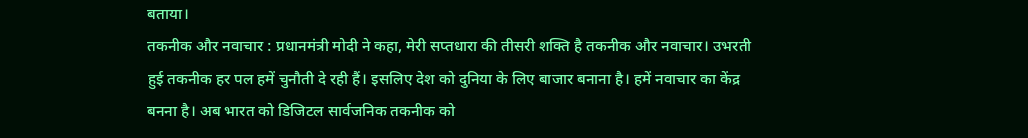बताया।
तकनीक और नवाचार : प्रधानमंत्री मोदी ने कहा, मेरी सप्तधारा की तीसरी शक्ति है तकनीक और नवाचार। उभरती हुई तकनीक हर पल हमें चुनौती दे रही हैं। इसलिए देश को दुनिया के लिए बाजार बनाना है। हमें नवाचार का केंद्र बनना है। अब भारत को डिजिटल सार्वजनिक तकनीक को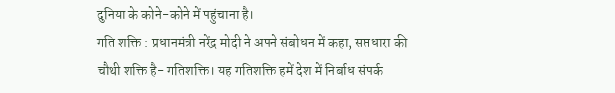दुनिया के कोने-कोने में पहुंचाना है।
गति शक्ति : प्रधानमंत्री नरेंद्र मोदी ने अपने संबोधन में कहा, सप्तधारा की चौथी शक्ति है- गतिशक्ति। यह गतिशक्ति हमें देश में निर्बाध संपर्क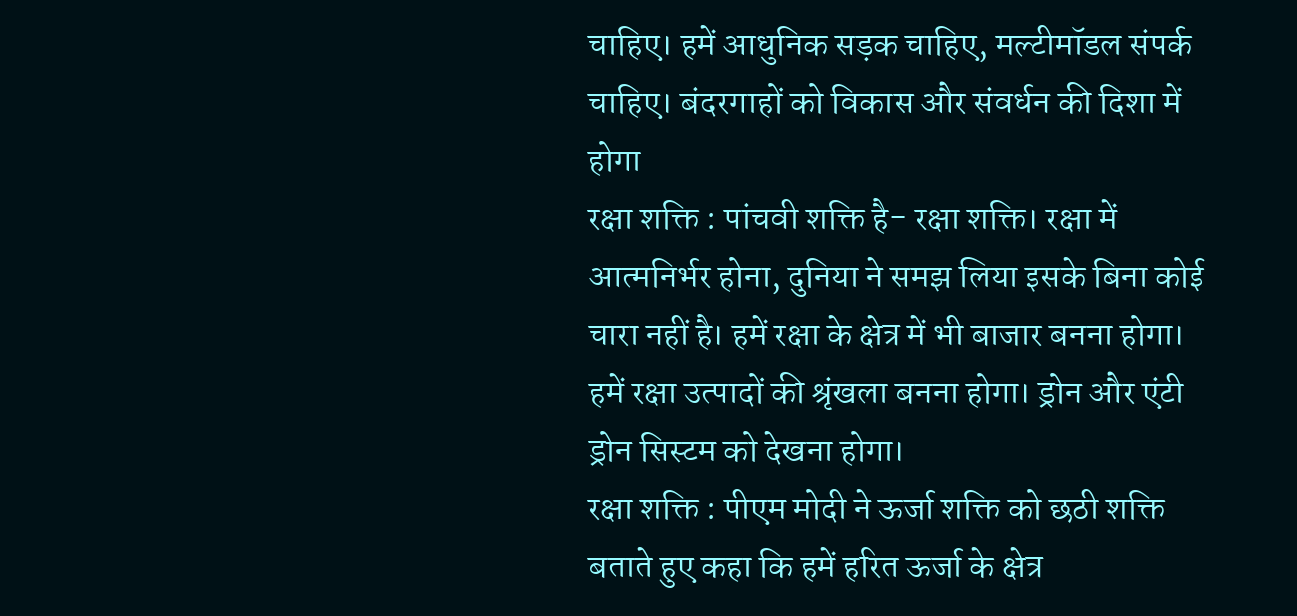चाहिए। हमें आधुनिक सड़क चाहिए, मल्टीमॉडल संपर्क चाहिए। बंदरगाहों को विकास और संवर्धन की दिशा में होगा
रक्षा शक्ति : पांचवी शक्ति है- रक्षा शक्ति। रक्षा में आत्मनिर्भर होना, दुनिया ने समझ लिया इसके बिना कोई चारा नहीं है। हमें रक्षा के क्षेत्र में भी बाजार बनना होगा। हमें रक्षा उत्पादों की श्रृंखला बनना होगा। ड्रोन और एंटी ड्रोन सिस्टम को देखना होगा।
रक्षा शक्ति : पीएम मोदी ने ऊर्जा शक्ति को छठी शक्ति बताते हुए कहा कि हमें हरित ऊर्जा के क्षेत्र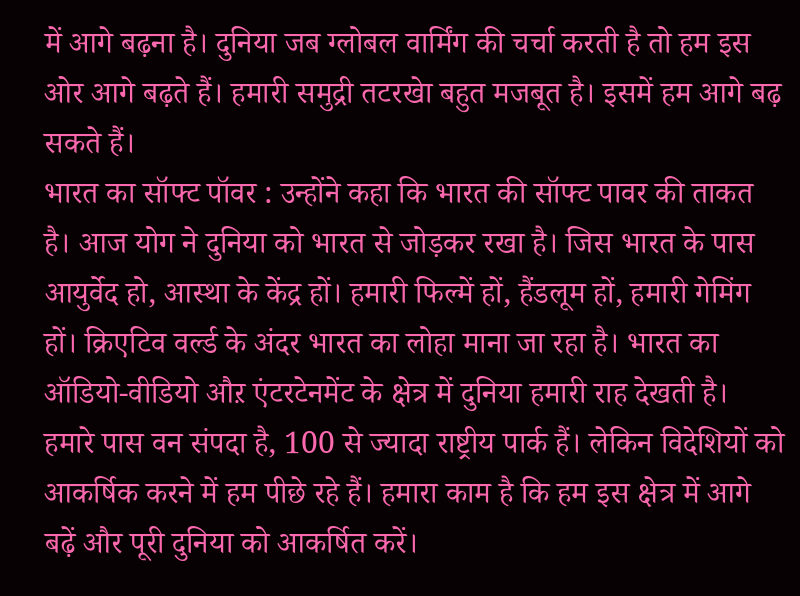में आगे बढ़ना है। दुनिया जब ग्लोबल वार्मिंग की चर्चा करती है तो हम इस ओर आगे बढ़ते हैं। हमारी समुद्री तटरखेा बहुत मजबूत है। इसमें हम आगे बढ़ सकते हैं।
भारत का सॉफ्ट पॉवर : उन्होंने कहा कि भारत की सॉफ्ट पावर की ताकत है। आज योग ने दुनिया को भारत से जोड़कर रखा है। जिस भारत के पास आयुर्वेद हो, आस्था के केंद्र हों। हमारी फिल्में हों, हैंडलूम हों, हमारी गेमिंग हों। क्रिएटिव वर्ल्ड के अंदर भारत का लोहा माना जा रहा है। भारत का ऑडियो-वीडियो औऱ एंटरटेनमेंट के क्षेत्र में दुनिया हमारी राह देखती है। हमारे पास वन संपदा है, 100 से ज्यादा राष्ट्रीय पार्क हैं। लेकिन विदेशियों को आकर्षिक करने में हम पीछे रहे हैं। हमारा काम है कि हम इस क्षेत्र में आगे बढ़ें और पूरी दुनिया को आकर्षित करें।